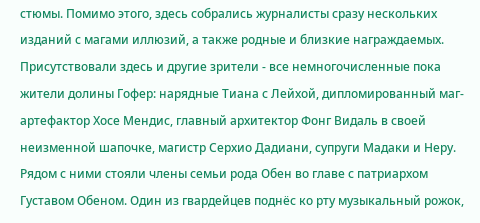стюмы. Помимо этого, здесь собрались журналисты сразу нескольких изданий с магами иллюзий, а также родные и близкие награждаемых. Присутствовали здесь и другие зрители - все немногочисленные пока жители долины Гофер: нарядные Тиана с Лейхой, дипломированный маг-артефактор Хосе Мендис, главный архитектор Фонг Видаль в своей неизменной шапочке, магистр Серхио Дадиани, супруги Мадаки и Неру. Рядом с ними стояли члены семьи рода Обен во главе с патриархом Густавом Обеном. Один из гвардейцев поднёс ко рту музыкальный рожок,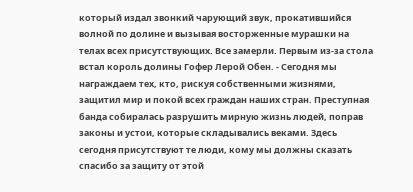который издал звонкий чарующий звук, прокатившийся волной по долине и вызывая восторженные мурашки на телах всех присутствующих. Все замерли. Первым из-за стола встал король долины Гофер Лерой Обен. - Сегодня мы награждаем тех, кто, рискуя собственными жизнями, защитил мир и покой всех граждан наших стран. Преступная банда собиралась разрушить мирную жизнь людей, поправ законы и устои, которые складывались веками. Здесь сегодня присутствуют те люди, кому мы должны сказать спасибо за защиту от этой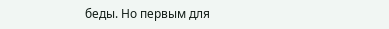беды. Но первым для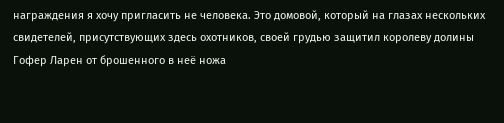награждения я хочу пригласить не человека. Это домовой, который на глазах нескольких свидетелей, присутствующих здесь охотников, своей грудью защитил королеву долины Гофер Ларен от брошенного в неё ножа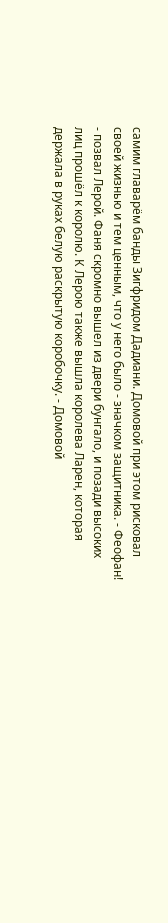самим главарём банды Зигфридом Дадиани. Домовой при этом рисковал своей жизнью и тем ценным, что у него было - значком защитника. - Феофан! - позвал Лерой. Фаня скромно вышел из двери бунгало, и позади высоких лиц прошёл к королю. К Лерою также вышла королева Ларен, которая держала в руках белую раскрытую коробочку. - Домовой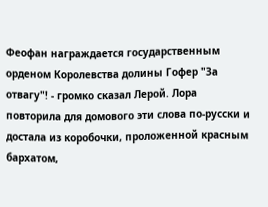Феофан награждается государственным орденом Королевства долины Гофер "За отвагу"! - громко сказал Лерой. Лора повторила для домового эти слова по-русски и достала из коробочки, проложенной красным бархатом,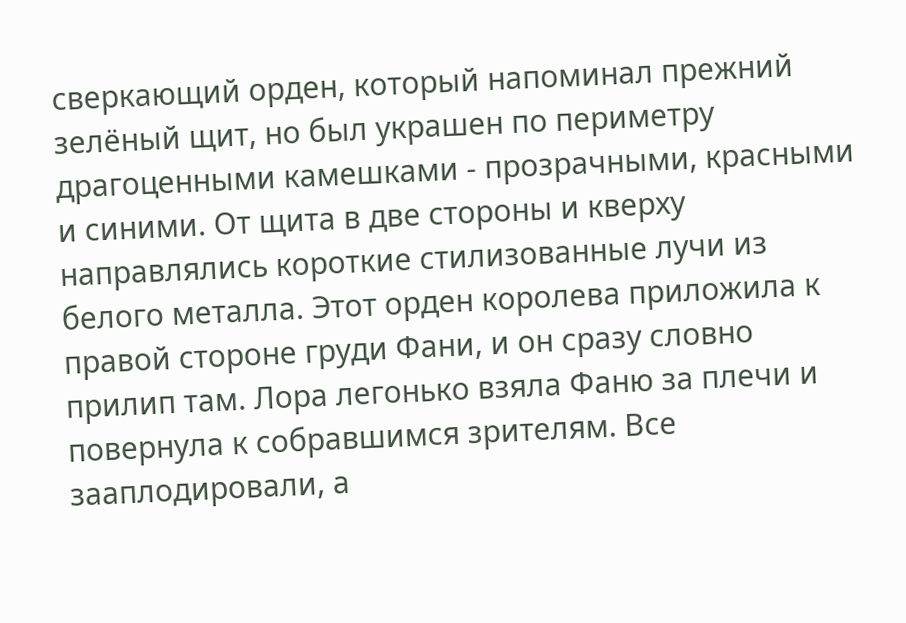сверкающий орден, который напоминал прежний зелёный щит, но был украшен по периметру драгоценными камешками - прозрачными, красными и синими. От щита в две стороны и кверху направлялись короткие стилизованные лучи из белого металла. Этот орден королева приложила к правой стороне груди Фани, и он сразу словно прилип там. Лора легонько взяла Фаню за плечи и повернула к собравшимся зрителям. Все зааплодировали, а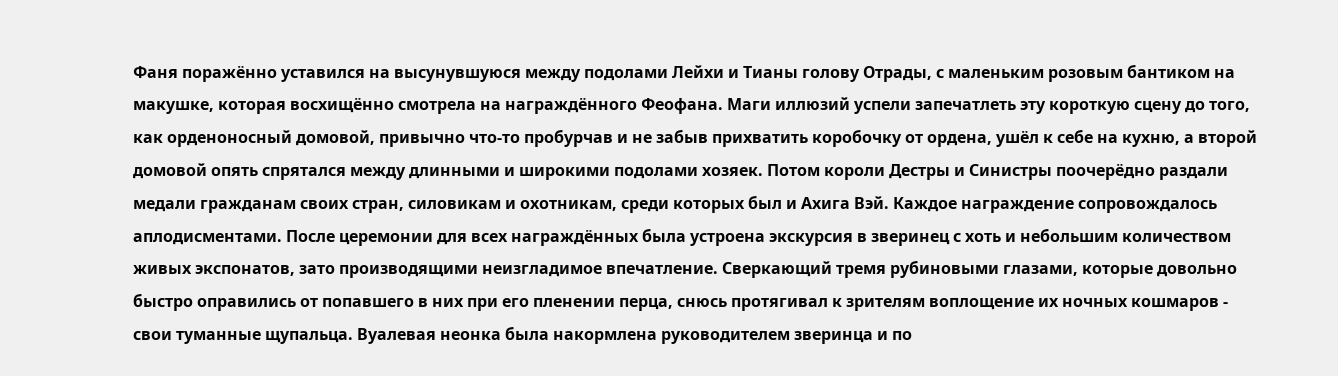Фаня поражённо уставился на высунувшуюся между подолами Лейхи и Тианы голову Отрады, с маленьким розовым бантиком на макушке, которая восхищённо смотрела на награждённого Феофана. Маги иллюзий успели запечатлеть эту короткую сцену до того, как орденоносный домовой, привычно что-то пробурчав и не забыв прихватить коробочку от ордена, ушёл к себе на кухню, а второй домовой опять спрятался между длинными и широкими подолами хозяек. Потом короли Дестры и Синистры поочерёдно раздали медали гражданам своих стран, силовикам и охотникам, среди которых был и Ахига Вэй. Каждое награждение сопровождалось аплодисментами. После церемонии для всех награждённых была устроена экскурсия в зверинец с хоть и небольшим количеством живых экспонатов, зато производящими неизгладимое впечатление. Сверкающий тремя рубиновыми глазами, которые довольно быстро оправились от попавшего в них при его пленении перца, снюсь протягивал к зрителям воплощение их ночных кошмаров - свои туманные щупальца. Вуалевая неонка была накормлена руководителем зверинца и по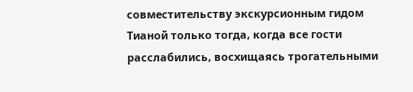совместительству экскурсионным гидом Тианой только тогда, когда все гости расслабились, восхищаясь трогательными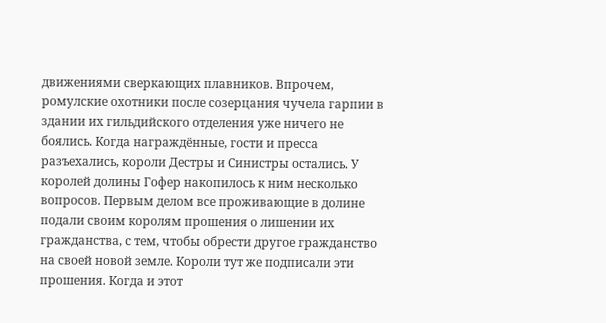движениями сверкающих плавников. Впрочем, ромулские охотники после созерцания чучела гарпии в здании их гильдийского отделения уже ничего не боялись. Когда награждённые, гости и пресса разъехались, короли Дестры и Синистры остались. У королей долины Гофер накопилось к ним несколько вопросов. Первым делом все проживающие в долине подали своим королям прошения о лишении их гражданства, с тем, чтобы обрести другое гражданство на своей новой земле. Короли тут же подписали эти прошения. Когда и этот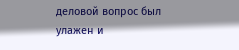деловой вопрос был улажен и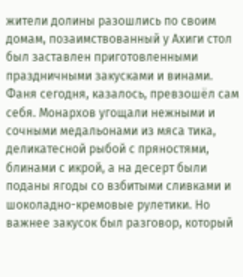жители долины разошлись по своим домам, позаимствованный у Ахиги стол был заставлен приготовленными праздничными закусками и винами. Фаня сегодня, казалось, превзошёл сам себя. Монархов угощали нежными и сочными медальонами из мяса тика, деликатесной рыбой с пряностями, блинами с икрой, а на десерт были поданы ягоды со взбитыми сливками и шоколадно-кремовые рулетики. Но важнее закусок был разговор, который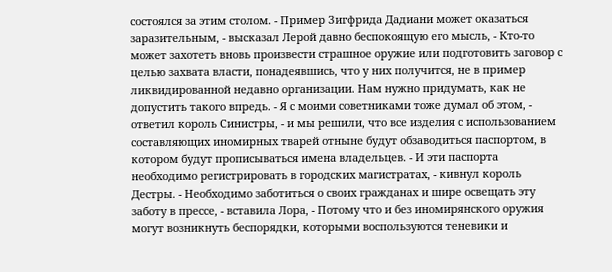состоялся за этим столом. - Пример Зигфрида Дадиани может оказаться заразительным, - высказал Лерой давно беспокоящую его мысль, - Кто-то может захотеть вновь произвести страшное оружие или подготовить заговор с целью захвата власти, понадеявшись, что у них получится, не в пример ликвидированной недавно организации. Нам нужно придумать, как не допустить такого впредь. - Я с моими советниками тоже думал об этом, - ответил король Синистры, - и мы решили, что все изделия с использованием составляющих иномирных тварей отныне будут обзаводиться паспортом, в котором будут прописываться имена владельцев. - И эти паспорта необходимо регистрировать в городских магистратах, - кивнул король Дестры. - Необходимо заботиться о своих гражданах и шире освещать эту заботу в прессе, - вставила Лора, - Потому что и без иномирянского оружия могут возникнуть беспорядки, которыми воспользуются теневики и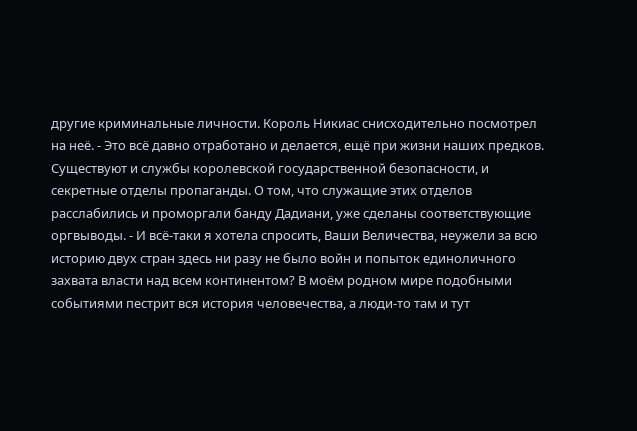другие криминальные личности. Король Никиас снисходительно посмотрел на неё. - Это всё давно отработано и делается, ещё при жизни наших предков. Существуют и службы королевской государственной безопасности, и секретные отделы пропаганды. О том, что служащие этих отделов расслабились и проморгали банду Дадиани, уже сделаны соответствующие оргвыводы. - И всё-таки я хотела спросить, Ваши Величества, неужели за всю историю двух стран здесь ни разу не было войн и попыток единоличного захвата власти над всем континентом? В моём родном мире подобными событиями пестрит вся история человечества, а люди-то там и тут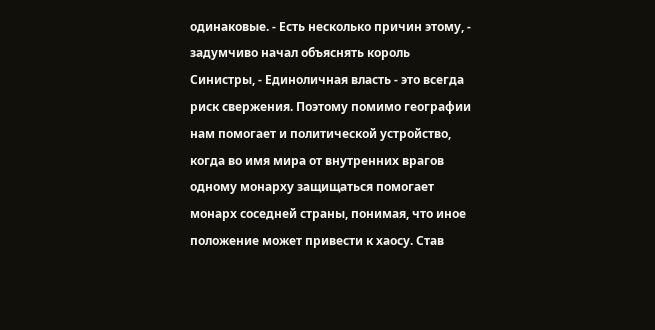одинаковые. - Есть несколько причин этому, - задумчиво начал объяснять король Синистры, - Единоличная власть - это всегда риск свержения. Поэтому помимо географии нам помогает и политической устройство, когда во имя мира от внутренних врагов одному монарху защищаться помогает монарх соседней страны, понимая, что иное положение может привести к хаосу. Став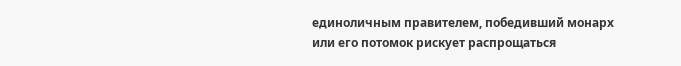единоличным правителем, победивший монарх или его потомок рискует распрощаться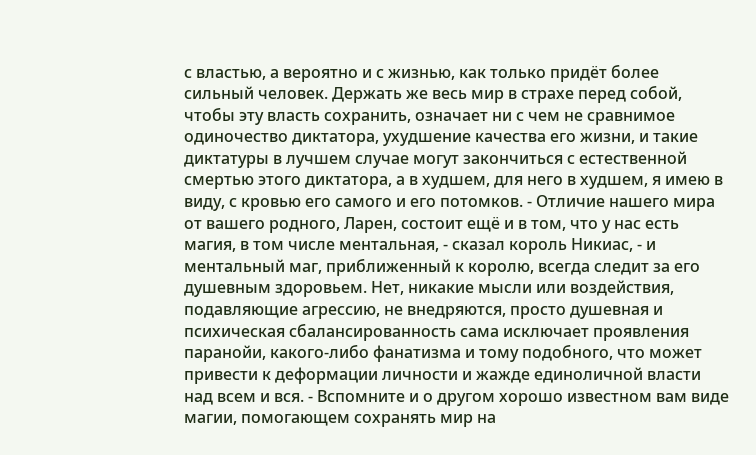с властью, а вероятно и с жизнью, как только придёт более сильный человек. Держать же весь мир в страхе перед собой, чтобы эту власть сохранить, означает ни с чем не сравнимое одиночество диктатора, ухудшение качества его жизни, и такие диктатуры в лучшем случае могут закончиться с естественной смертью этого диктатора, а в худшем, для него в худшем, я имею в виду, с кровью его самого и его потомков. - Отличие нашего мира от вашего родного, Ларен, состоит ещё и в том, что у нас есть магия, в том числе ментальная, - сказал король Никиас, - и ментальный маг, приближенный к королю, всегда следит за его душевным здоровьем. Нет, никакие мысли или воздействия, подавляющие агрессию, не внедряются, просто душевная и психическая сбалансированность сама исключает проявления паранойи, какого-либо фанатизма и тому подобного, что может привести к деформации личности и жажде единоличной власти над всем и вся. - Вспомните и о другом хорошо известном вам виде магии, помогающем сохранять мир на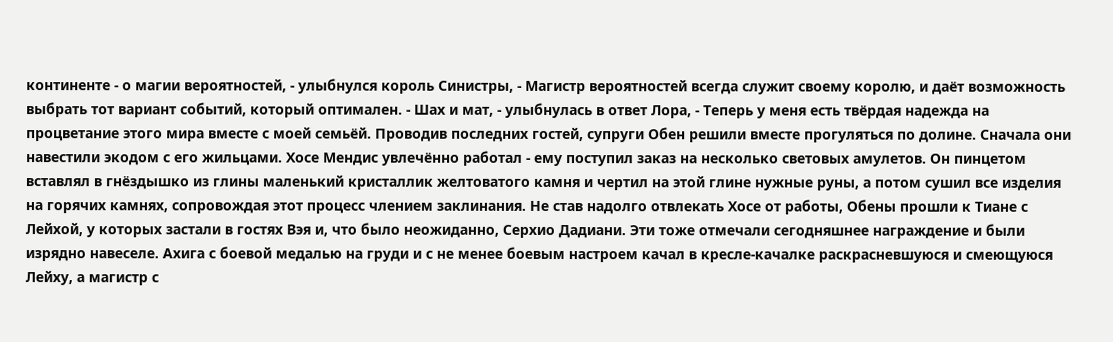континенте - о магии вероятностей, - улыбнулся король Синистры, - Магистр вероятностей всегда служит своему королю, и даёт возможность выбрать тот вариант событий, который оптимален. - Шах и мат, - улыбнулась в ответ Лора, - Теперь у меня есть твёрдая надежда на процветание этого мира вместе с моей семьёй. Проводив последних гостей, супруги Обен решили вместе прогуляться по долине. Сначала они навестили экодом с его жильцами. Хосе Мендис увлечённо работал - ему поступил заказ на несколько световых амулетов. Он пинцетом вставлял в гнёздышко из глины маленький кристаллик желтоватого камня и чертил на этой глине нужные руны, а потом сушил все изделия на горячих камнях, сопровождая этот процесс члением заклинания. Не став надолго отвлекать Хосе от работы, Обены прошли к Тиане с Лейхой, у которых застали в гостях Вэя и, что было неожиданно, Серхио Дадиани. Эти тоже отмечали сегодняшнее награждение и были изрядно навеселе. Ахига с боевой медалью на груди и с не менее боевым настроем качал в кресле-качалке раскрасневшуюся и смеющуюся Лейху, а магистр с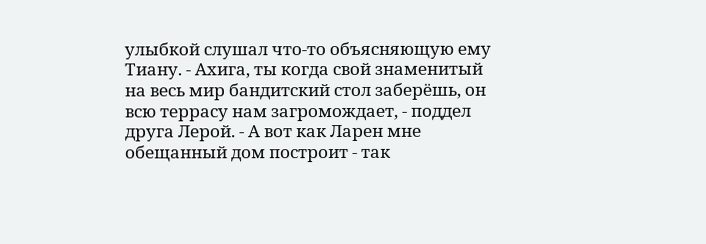улыбкой слушал что-то объясняющую ему Тиану. - Ахига, ты когда свой знаменитый на весь мир бандитский стол заберёшь, он всю террасу нам загромождает, - поддел друга Лерой. - А вот как Ларен мне обещанный дом построит - так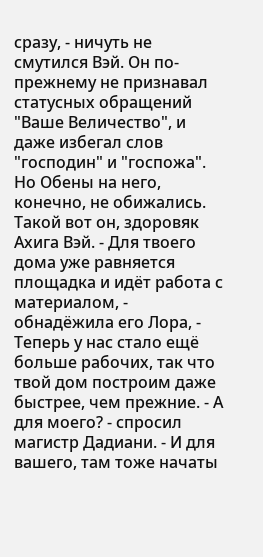сразу, - ничуть не смутился Вэй. Он по-прежнему не признавал статусных обращений "Ваше Величество", и даже избегал слов "господин" и "госпожа". Но Обены на него, конечно, не обижались. Такой вот он, здоровяк Ахига Вэй. - Для твоего дома уже равняется площадка и идёт работа с материалом, - обнадёжила его Лора, - Теперь у нас стало ещё больше рабочих, так что твой дом построим даже быстрее, чем прежние. - А для моего? - спросил магистр Дадиани. - И для вашего, там тоже начаты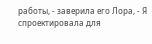работы, - заверила его Лора, - Я спроектировала для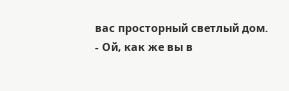вас просторный светлый дом. - Ой, как же вы в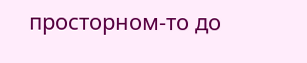просторном-то до